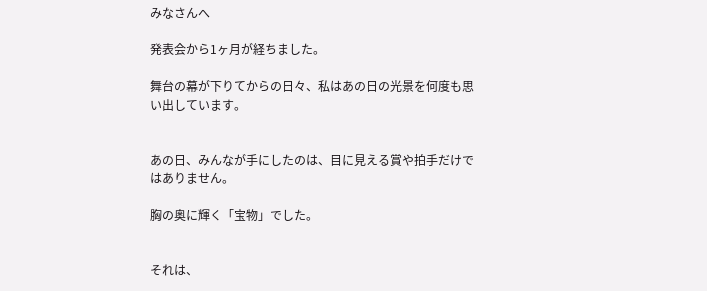みなさんへ

発表会から1ヶ月が経ちました。

舞台の幕が下りてからの日々、私はあの日の光景を何度も思い出しています。


あの日、みんなが手にしたのは、目に見える賞や拍手だけではありません。

胸の奥に輝く「宝物」でした。


それは、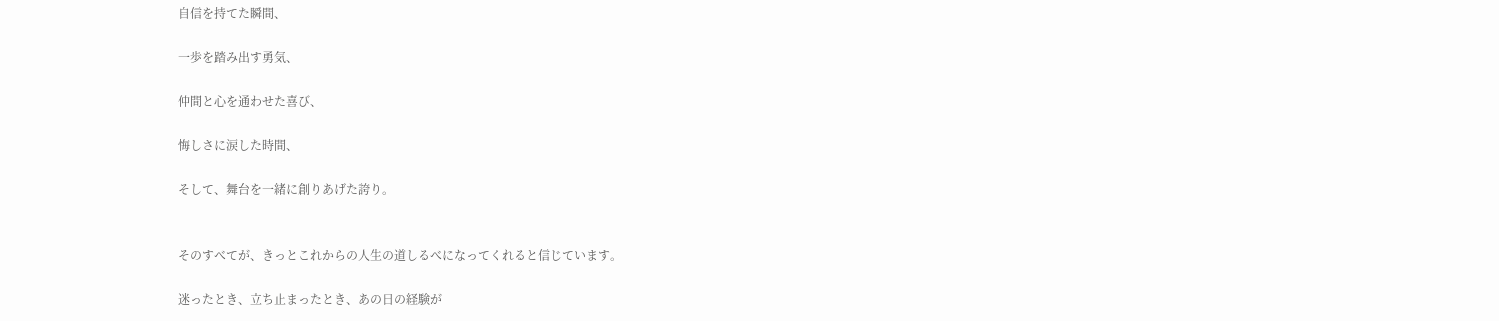自信を持てた瞬間、

一歩を踏み出す勇気、

仲間と心を通わせた喜び、

悔しさに涙した時間、

そして、舞台を一緒に創りあげた誇り。


そのすべてが、きっとこれからの人生の道しるべになってくれると信じています。

迷ったとき、立ち止まったとき、あの日の経験が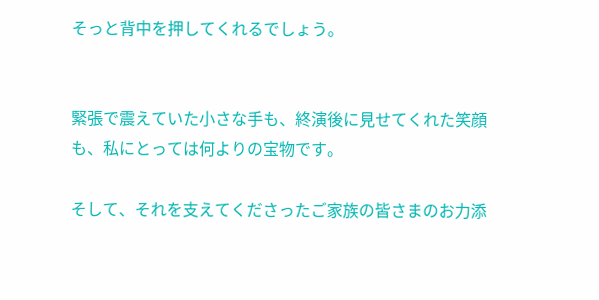そっと背中を押してくれるでしょう。


緊張で震えていた小さな手も、終演後に見せてくれた笑顔も、私にとっては何よりの宝物です。

そして、それを支えてくださったご家族の皆さまのお力添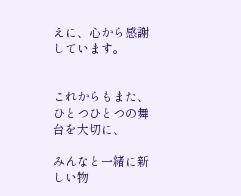えに、心から感謝しています。


これからもまた、ひとつひとつの舞台を大切に、

みんなと一緒に新しい物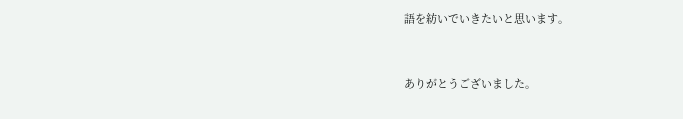語を紡いでいきたいと思います。


ありがとうございました。